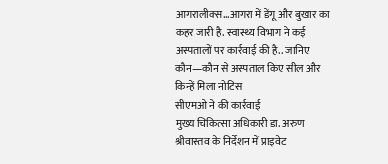आगरालीक्स…आगरा में डेंगू और बुखार का कहर जारी है. स्वास्थ्य विभाग ने कई अस्पतालों पर कार्रवाई की है.. जानिए कौन—कौन से अस्पताल किए सील और किन्हें मिला नोटिस
सीएमओ ने की कार्रवाई
मुख्य चिकित्सा अधिकारी डा. अरुण श्रीवास्तव के निर्देशन में प्राइवेट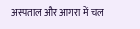अस्पताल और आगरा में चल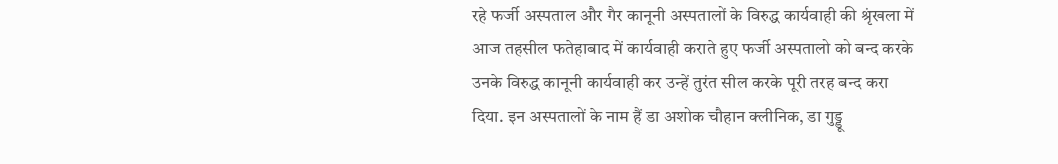रहे फर्जी अस्पताल और गैर कानूनी अस्पतालों के विरुद्ध कार्यवाही की श्रृंखला में आज तहसील फतेहाबाद में कार्यवाही कराते हुए फर्जी अस्पतालो को बन्द करके उनके विरुद्ध कानूनी कार्यवाही कर उन्हें तुरंत सील करके पूरी तरह बन्द करा दिया. इन अस्पतालों के नाम हैं डा अशोक चौहान क्लीनिक, डा गुड्डू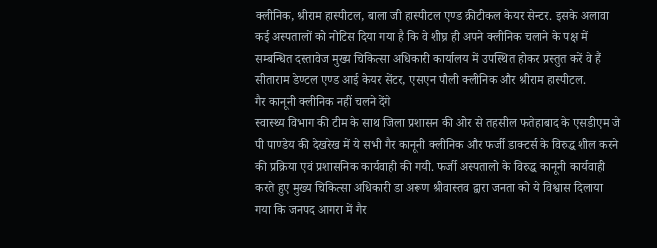क्लीनिक, श्रीराम हास्पीटल, बाला जी हास्पीटल एण्ड क्रीटीकल केयर सेन्टर. इसके अलावा कई अस्पतालों को नोटिस दिया गया है कि वे शीघ्र ही अपने क्लीनिक चलाने के पक्ष में सम्बन्धित दस्तावेज मुख्य चिकित्सा अधिकारी कार्यालय में उपस्थित होकर प्रस्तुत करें वे हैं सीताराम डेण्टल एण्ड आई केयर सेंटर, एसएन पौली क्लीनिक और श्रीराम हास्पीटल.
गैर कानूनी क्लीनिक नहीं चलने देंगे
स्वास्थ्य विभाग की टीम के साथ जिला प्रशासन की ओर से तहसील फतेहाबाद के एसडीएम जे पी पाण्डेय की देखरेख में ये सभी गैर कानूनी क्लीनिक और फर्जी डाक्टर्स के विरुद्ध शील करने की प्रक्रिया एवं प्रशासनिक कार्यवाही की गयी. फर्जी अस्पतालो के विरुद्ध कानूनी कार्यवाही करते हुए मुख्य चिकित्सा अधिकारी डा अरूण श्रीवास्तव द्वारा जनता को ये विश्वास दिलाया गया कि जनपद आगरा में गैर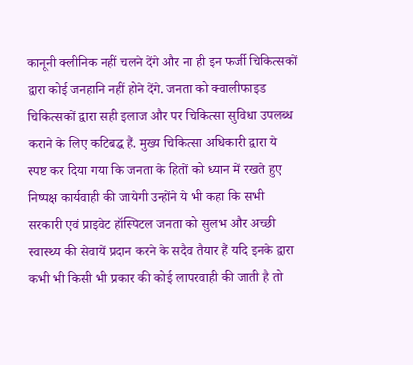कानूनी क्लीनिक नहीं चलने देंगे और ना ही इन फर्जी चिकित्सकों द्वारा कोई जनहानि नहीं होने देंगे. जनता को क्वालीफाइड चिकित्सकों द्वारा सही इलाज और पर चिकित्सा सुविधा उपलब्ध कराने के लिए कटिबद्ध हैं. मुख्य चिकित्सा अधिकारी द्वारा ये स्पष्ट कर दिया गया कि जनता के हितों को ध्यान में रखते हुए निष्पक्ष कार्यवाही की जायेगी उन्होंने ये भी कहा कि सभी सरकारी एवं प्राइवेट हॉस्पिटल जनता को सुलभ और अच्छी स्वास्थ्य की सेवायें प्रदान करने के सदैव तैयार हैं यदि इनके द्वारा कभी भी किसी भी प्रकार की कोई लापरवाही की जाती है तो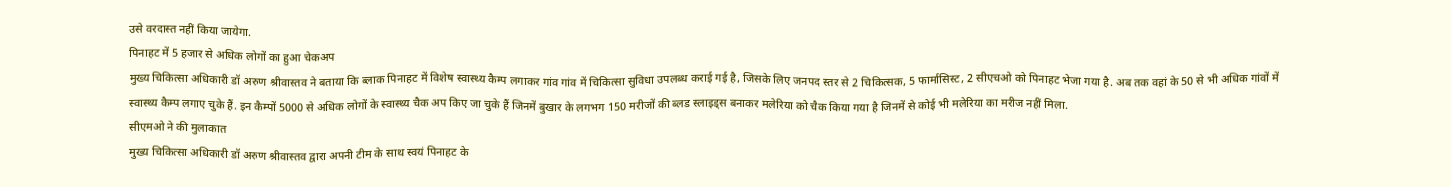उसे वरदास्त नहीं किया जायेगा.
पिनाहट में 5 हजार से अधिक लोगों का हुआ चेकअप
मुख्य चिकित्सा अधिकारी डॉ अरुण श्रीवास्तव ने बताया कि ब्लाक पिनाहट में विशेष स्वास्थ्य कैम्प लगाकर गांव गांव में चिकित्सा सुविधा उपलब्ध कराई गई है, जिसके लिए जनपद स्तर से 2 चिकित्सक, 5 फार्मासिस्ट, 2 सीएचओ को पिनाहट भेजा गया है. अब तक वहां के 50 से भी अधिक गांवों में स्वास्थ्य कैम्प लगाए चुके हैं. इन कैम्पों 5000 से अधिक लोगों के स्वास्थ्य चैक अप किए जा चुके हैं जिनमें बुखार के लगभग 150 मरीजों की ब्लड स्लाइड्स बनाकर मलेरिया को चैक किया गया है जिनमें से कोई भी मलेरिया का मरीज नहीं मिला.
सीएमओ ने की मुलाकात
मुख्य चिकित्सा अधिकारी डॉ अरुण श्रीवास्तव द्वारा अपनी टीम के साथ स्वयं पिनाहट के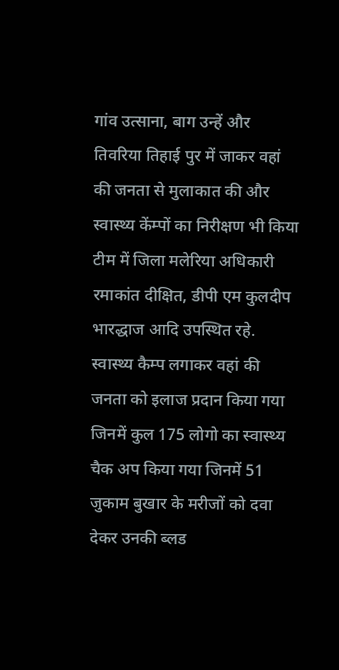गांव उत्साना, बाग उन्हें और तिवरिया तिहाई पुर में जाकर वहां की जनता से मुलाकात की और स्वास्थ्य केंम्पों का निरीक्षण भी किया टीम में जिला मलेरिया अधिकारी रमाकांत दीक्षित, डीपी एम कुलदीप भारद्धाज आदि उपस्थित रहे. स्वास्थ्य कैम्प लगाकर वहां की जनता को इलाज प्रदान किया गया जिनमें कुल 175 लोगो का स्वास्थ्य चैक अप किया गया जिनमें 51 जुकाम बुखार के मरीजों को दवा देकर उनकी ब्लड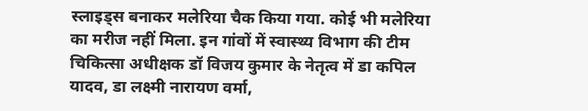स्लाइड्स बनाकर मलेरिया चैक किया गया. कोई भी मलेरिया का मरीज नहीं मिला. इन गांवों में स्वास्थ्य विभाग की टीम चिकित्सा अधीक्षक डॉ विजय कुमार के नेतृत्व में डा कपिल यादव, डा लक्ष्मी नारायण वर्मा,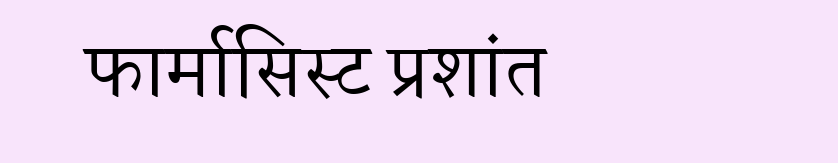फार्मासिस्ट प्रशांत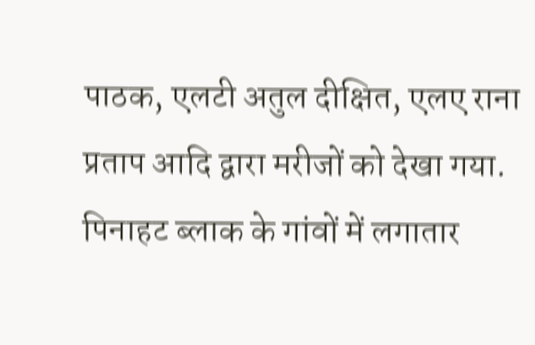पाठक, एलटी अतुल दीक्षित, एलए राना प्रताप आदि द्वारा मरीजों को देखा गया. पिनाहट ब्लाक के गांवों में लगातार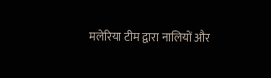मलेरिया टीम द्वारा नालियों और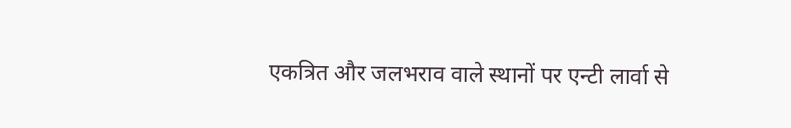एकत्रित और जलभराव वाले स्थानों पर एन्टी लार्वा से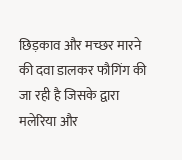छिड़काव और मच्छर मारने की दवा डालकर फौगिंग की जा रही है जिसके द्वारा मलेरिया और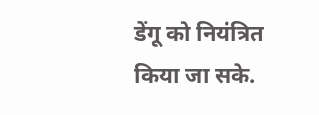डेंगू को नियंत्रित किया जा सके.